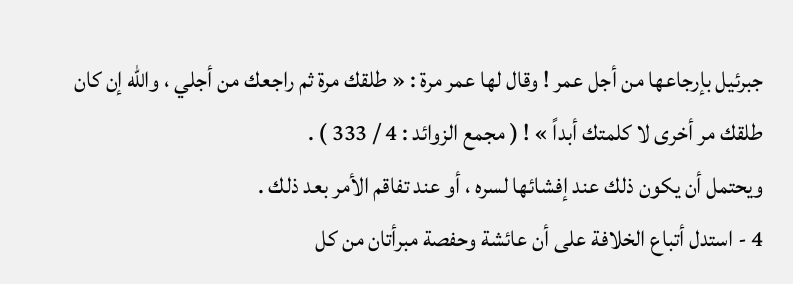جبرئيل بإرجاعها من أجل عمر ! وقال لها عمر مرة : « طلقك مرة ثم راجعك من أجلي ، والله إن كان طلقك مر أخرى لا كلمتك أبداً » ! ( مجمع الزوائد : 4 / 333 ) .
ويحتمل أن يكون ذلك عند إفشائها لسره ، أو عند تفاقم الأمر بعد ذلك .
4 - استدل أتباع الخلافة على أن عائشة وحفصة مبرأتان من كل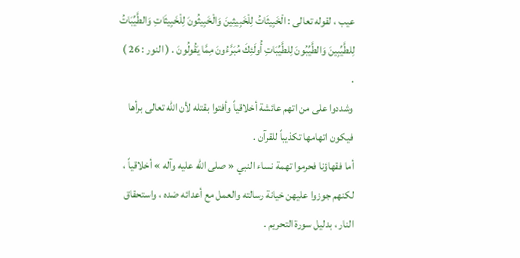عيب ، لقوله تعالى : الْخَبِيثَاتُ لِلْخَبِيثِينَ وَالْخَبِيثُونَ لِلْخَبِيثَاتِ وَالطَّيِّبَاتُ لِلطَّيِّبِينَ وَالطَّيِّبُونَ لِلطَّيِّبَاتِ أُولَئِكَ مُبَرَّءُونَ مِمَّا يَقُولُونَ . ( النور : 26 ) .
وشددوا على من اتهم عائشة أخلاقياً وأفتوا بقتله لأن الله تعالى برأها فيكون اتهامها تكذيباً للقرآن .
أما فقهاؤنا فحرموا تهمة نساء النبي « صلى الله عليه وآله » أخلاقياً ، لكنهم جوزوا عليهن خيانة رسالته والعمل مع أعدائه ضده ، واستحقاق النار ، بدليل سورة التحريم .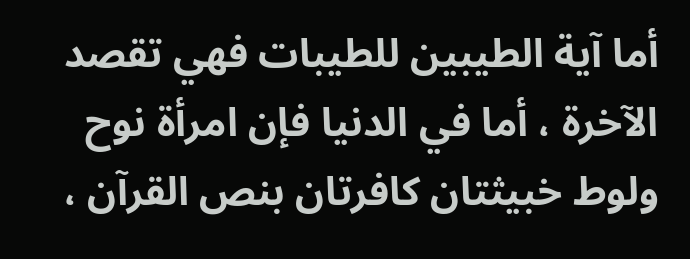أما آية الطيبين للطيبات فهي تقصد الآخرة ، أما في الدنيا فإن امرأة نوح ولوط خبيثتان كافرتان بنص القرآن ،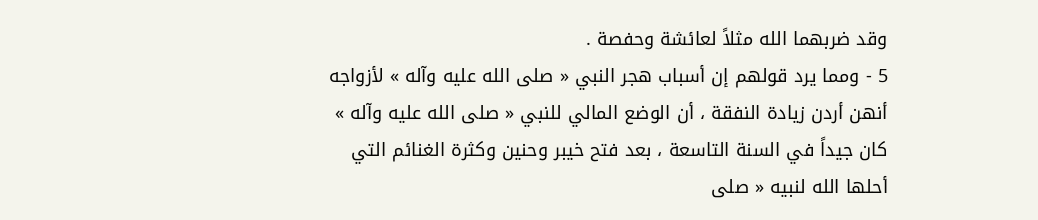وقد ضربهما الله مثلاً لعائشة وحفصة .
5 - ومما يرد قولهم إن أسباب هجر النبي « صلى الله عليه وآله » لأزواجه أنهن أردن زيادة النفقة ، أن الوضع المالي للنبي « صلى الله عليه وآله » كان جيداً في السنة التاسعة ، بعد فتح خيبر وحنين وكثرة الغنائم التي أحلها الله لنبيه « صلى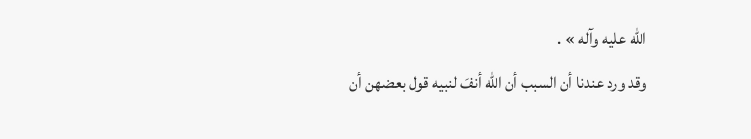الله عليه وآله » .
وقد ورد عندنا أن السبب أن الله أنفَ لنبيه قول بعضهن أن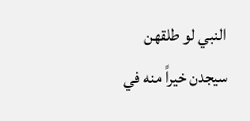النبي لو طلقهن سيجدن خيراً منه في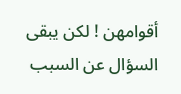أقوامهن ! لكن يبقى السؤال عن السبب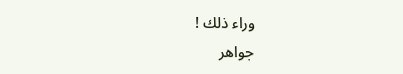وراء ذلك !
جواهر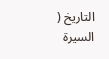التاريخ ( السيرة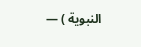النبوية ) —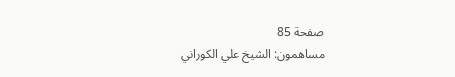صفحة 85
مساهمون: الشيخ علي الكوراني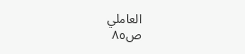العاملي
ص٨٥